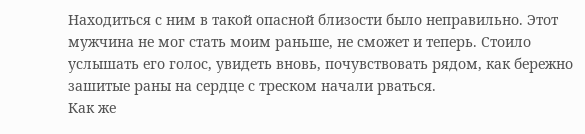Находиться с ним в такой опасной близости было неправильно. Этот мужчина не мог стать моим раньше, не сможет и теперь. Стоило услышать его голос, увидеть вновь, почувствовать рядом, как бережно зашитые раны на сердце с треском начали рваться.
Как же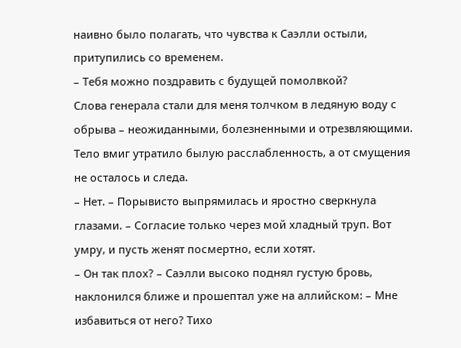наивно было полагать, что чувства к Саэлли остыли, притупились со временем.
– Тебя можно поздравить с будущей помолвкой?
Слова генерала стали для меня толчком в ледяную воду с обрыва – неожиданными, болезненными и отрезвляющими. Тело вмиг утратило былую расслабленность, а от смущения не осталось и следа.
– Нет. – Порывисто выпрямилась и яростно сверкнула глазами. – Согласие только через мой хладный труп. Вот умру, и пусть женят посмертно, если хотят.
– Он так плох? – Саэлли высоко поднял густую бровь, наклонился ближе и прошептал уже на аллийском: – Мне избавиться от него? Тихо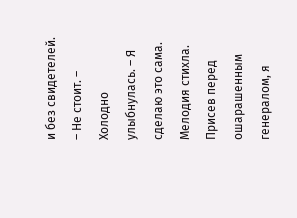и без свидетелей.
– Не стоит. – Холодно улыбнулась. – Я сделаю это сама.
Мелодия стихла. Присев перед ошарашенным генералом, я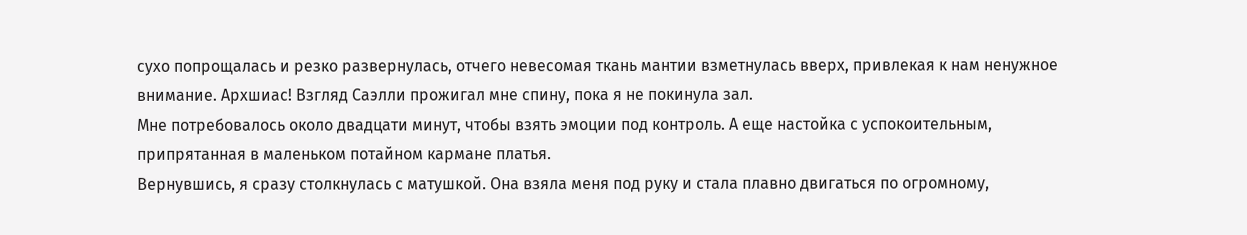сухо попрощалась и резко развернулась, отчего невесомая ткань мантии взметнулась вверх, привлекая к нам ненужное внимание. Архшиас! Взгляд Саэлли прожигал мне спину, пока я не покинула зал.
Мне потребовалось около двадцати минут, чтобы взять эмоции под контроль. А еще настойка с успокоительным, припрятанная в маленьком потайном кармане платья.
Вернувшись, я сразу столкнулась с матушкой. Она взяла меня под руку и стала плавно двигаться по огромному,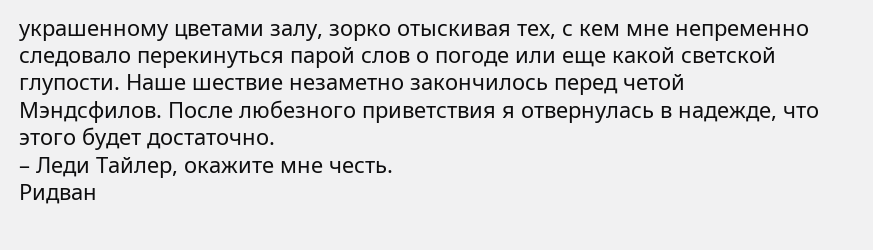украшенному цветами залу, зорко отыскивая тех, с кем мне непременно следовало перекинуться парой слов о погоде или еще какой светской глупости. Наше шествие незаметно закончилось перед четой Мэндсфилов. После любезного приветствия я отвернулась в надежде, что этого будет достаточно.
– Леди Тайлер, окажите мне честь.
Ридван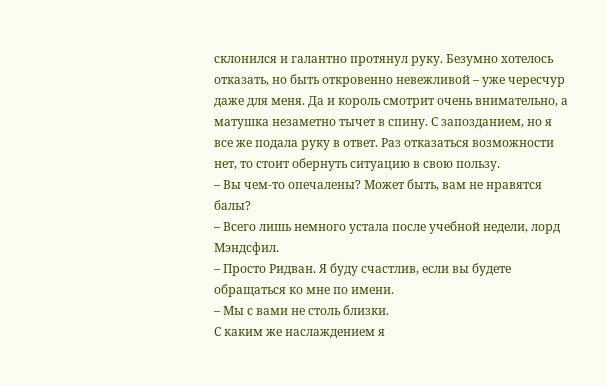склонился и галантно протянул руку. Безумно хотелось отказать, но быть откровенно невежливой – уже чересчур даже для меня. Да и король смотрит очень внимательно, а матушка незаметно тычет в спину. С запозданием, но я все же подала руку в ответ. Раз отказаться возможности нет, то стоит обернуть ситуацию в свою пользу.
– Вы чем-то опечалены? Может быть, вам не нравятся балы?
– Всего лишь немного устала после учебной недели, лорд Мэндсфил.
– Просто Ридван. Я буду счастлив, если вы будете обращаться ко мне по имени.
– Мы с вами не столь близки.
С каким же наслаждением я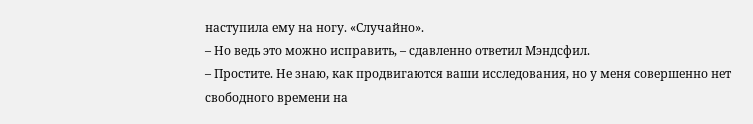наступила ему на ногу. «Случайно».
– Но ведь это можно исправить, – сдавленно ответил Мэндсфил.
– Простите. Не знаю, как продвигаются ваши исследования, но у меня совершенно нет свободного времени на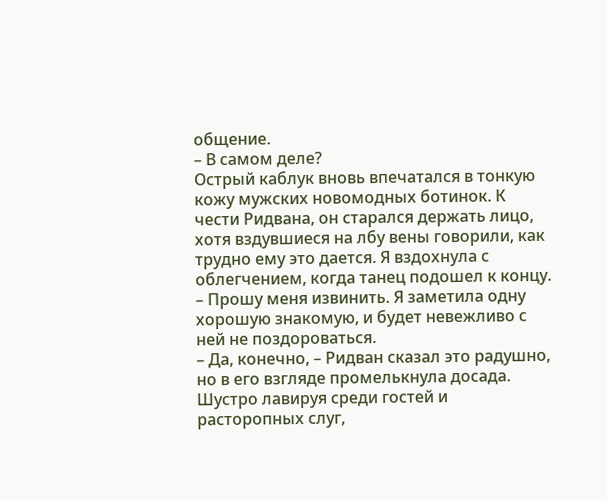общение.
– В самом деле?
Острый каблук вновь впечатался в тонкую кожу мужских новомодных ботинок. К чести Ридвана, он старался держать лицо, хотя вздувшиеся на лбу вены говорили, как трудно ему это дается. Я вздохнула с облегчением, когда танец подошел к концу.
– Прошу меня извинить. Я заметила одну хорошую знакомую, и будет невежливо с ней не поздороваться.
– Да, конечно, – Ридван сказал это радушно, но в его взгляде промелькнула досада.
Шустро лавируя среди гостей и расторопных слуг,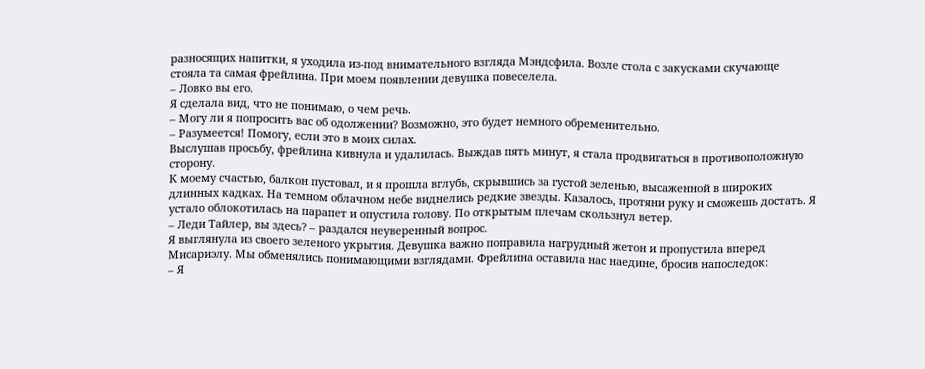разносящих напитки, я уходила из-под внимательного взгляда Мэндсфила. Возле стола с закусками скучающе стояла та самая фрейлина. При моем появлении девушка повеселела.
– Ловко вы его.
Я сделала вид, что не понимаю, о чем речь.
– Могу ли я попросить вас об одолжении? Возможно, это будет немного обременительно.
– Разумеется! Помогу, если это в моих силах.
Выслушав просьбу, фрейлина кивнула и удалилась. Выждав пять минут, я стала продвигаться в противоположную сторону.
К моему счастью, балкон пустовал, и я прошла вглубь, скрывшись за густой зеленью, высаженной в широких длинных кадках. На темном облачном небе виднелись редкие звезды. Казалось, протяни руку и сможешь достать. Я устало облокотилась на парапет и опустила голову. По открытым плечам скользнул ветер.
– Леди Тайлер, вы здесь? – раздался неуверенный вопрос.
Я выглянула из своего зеленого укрытия. Девушка важно поправила нагрудный жетон и пропустила вперед Мисариэлу. Мы обменялись понимающими взглядами. Фрейлина оставила нас наедине, бросив напоследок:
– Я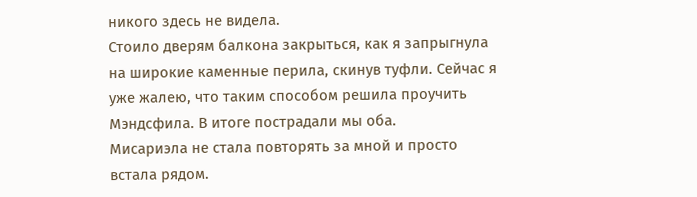никого здесь не видела.
Стоило дверям балкона закрыться, как я запрыгнула на широкие каменные перила, скинув туфли. Сейчас я уже жалею, что таким способом решила проучить Мэндсфила. В итоге пострадали мы оба.
Мисариэла не стала повторять за мной и просто встала рядом.